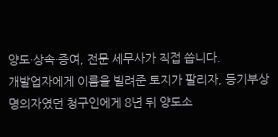양도·상속·증여, 전문 세무사가 직접 씁니다.
개발업자에게 이름을 빌려준 토지가 팔리자, 등기부상 명의자였던 청구인에게 8년 뒤 양도소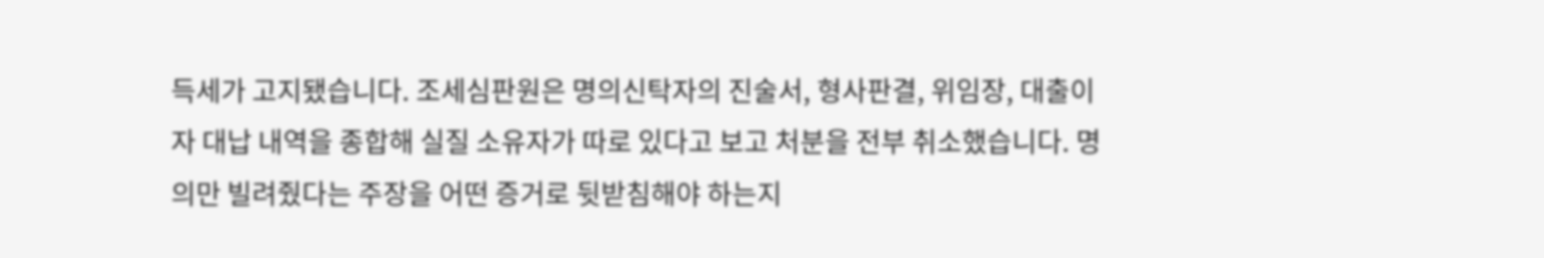득세가 고지됐습니다. 조세심판원은 명의신탁자의 진술서, 형사판결, 위임장, 대출이자 대납 내역을 종합해 실질 소유자가 따로 있다고 보고 처분을 전부 취소했습니다. 명의만 빌려줬다는 주장을 어떤 증거로 뒷받침해야 하는지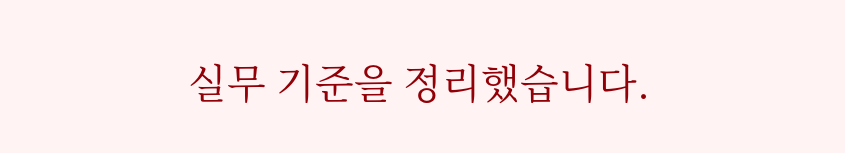실무 기준을 정리했습니다.